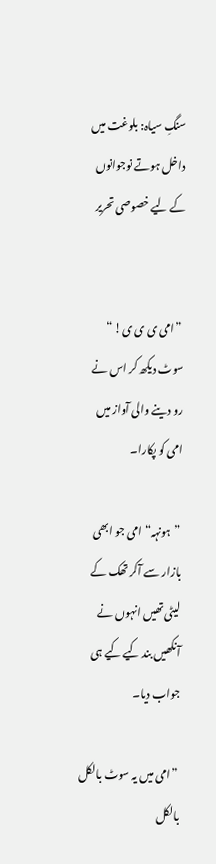سنگِ سیاہ: بلوغت میں داخل ہوتے نوجوانوں کے لیے خصوصی تحریر


 ”امی ی ی ی! “ سوٹ دیکھ کر اس نے رو دینے والی آواز میں امی کو پکارا۔

 ”ہونہہ“ امی جو ابھی بازار سے آکر تھک کے لیٹی تھیں انہوں نے آنکھیں بند کیے کیے ہی جواب دیا۔

 ”امی میں یہ سوٹ بالکل بالکل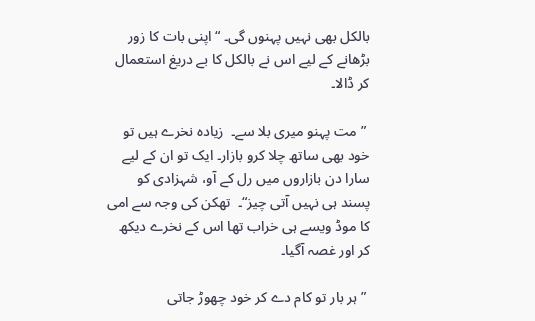بالکل بھی نہیں پہنوں گی۔ “ اپنی بات کا زور بڑھانے کے لیے اس نے بالکل کا بے دریغ استعمال کر ڈالا۔

 ”مت پہنو میری بلا سے۔  زیادہ نخرے ہیں تو خود بھی ساتھ چلا کرو بازار۔ ایک تو ان کے لیے سارا دن بازاروں میں رل کے آو، شہزادی کو پسند ہی نہیں آتی چیز“۔  تھکن کی وجہ سے امی کا موڈ ویسے ہی خراب تھا اس کے نخرے دیکھ کر اور غصہ آگیا۔

 ”ہر بار تو کام دے کر خود چھوڑ جاتی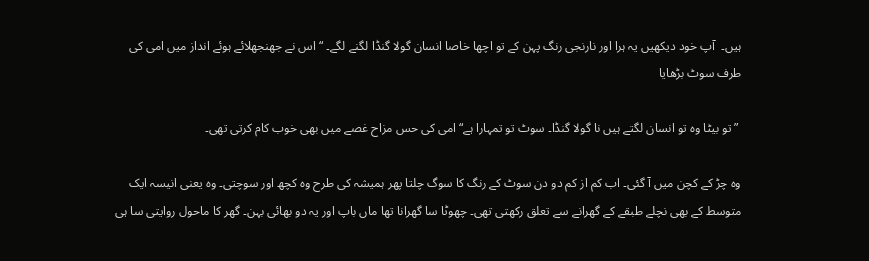ہیں۔  آپ خود دیکھیں یہ ہرا اور نارنجی رنگ پہن کے تو اچھا خاصا انسان گولا گنڈا لگنے لگے۔ “ اس نے جھنجھلائے ہوئے انداز میں امی کی طرف سوٹ بڑھایا

 ”تو بیٹا وہ تو انسان لگتے ہیں نا گولا گنڈا۔ سوٹ تو تمہارا ہے“ امی کی حس مزاح غصے میں بھی خوب کام کرتی تھی۔

وہ چڑ کے کچن میں آ گئی۔ اب کم از کم دو دن سوٹ کے رنگ کا سوگ چلتا پھر ہمیشہ کی طرح وہ کچھ اور سوچتی۔ وہ یعنی انیسہ ایک متوسط کے بھی نچلے طبقے کے گھرانے سے تعلق رکھتی تھی۔ چھوٹا سا گھرانا تھا ماں باپ اور یہ دو بھائی بہن۔ گھر کا ماحول روایتی سا ہی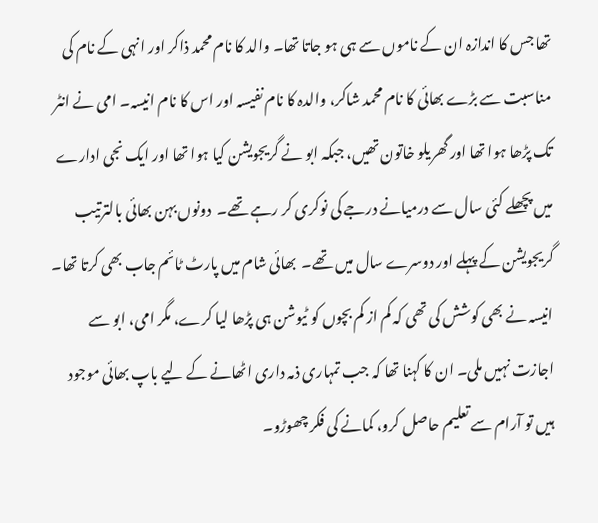تھا جس کا اندازہ ان کے ناموں سے ہی ہو جاتا تھا۔ والد کا نام محمد ذاکر اور انہی کے نام کی مناسبت سے بڑے بھائی کا نام محمد شاکر، والدہ کا نام نفیسہ اور اس کا نام انیسہ۔ امی نے انٹر تک پڑھا ہوا تھا اور گھریلو خاتون تھیں، جبکہ ابو نے گریجویشن کیا ہوا تھا اور ایک نجی ادارے میں پچھلے کئی سال سے درمیانے درجے کی نوکری کر رہے تھے۔  دونوں بہن بھائی بالترتیب گریجویشن کے پہلے اور دوسرے سال میں تھے۔  بھائی شام میں پارٹ ٹائم جاب بھی کرتا تھا۔ انیسہ نے بھی کوشش کی تھی کہ کم از کم بچوں کو ٹیوشن ہی پڑھا لیا کرے، مگر امی، ابو سے اجازت نہیں ملی۔ ان کا کہنا تھا کہ جب تمہاری ذمہ داری اٹھانے کے لیے باپ بھائی موجود ہیں تو آرام سے تعلیم حاصل کرو، کمانے کی فکر چھوڑو۔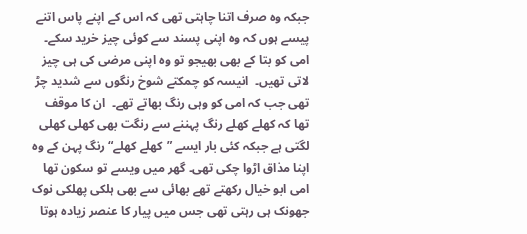جبکہ وہ صرف اتنا چاہتی تھی کہ اس کے اپنے پاس اتنے پیسے ہوں کہ وہ اپنی پسند سے کوئی چیز خرید سکے۔  امی کو بتا کے بھی بھیجو تو وہ اپنی مرضی کی ہی چیز لاتی تھیں۔  انیسہ کو چمکتے شوخ رنگوں سے شدید چڑ تھی جب کہ امی کو وہی رنگ بھاتے تھے۔  ان کا موقف تھا کہ کھلے کھلے رنگ پہننے سے رنگت بھی کھلی کھلی لگتی ہے جبکہ کئی بار ایسے ”کھلے کھلے“ رنگ پہن کے وہ اپنا مذاق اڑوا چکی تھی۔ گھر میں ویسے تو سکون تھا امی ابو خیال رکھتے تھے بھائی سے بھی ہلکی پھلکی نوک جھونک ہی رہتی تھی جس میں پیار کا عنصر زیادہ ہوتا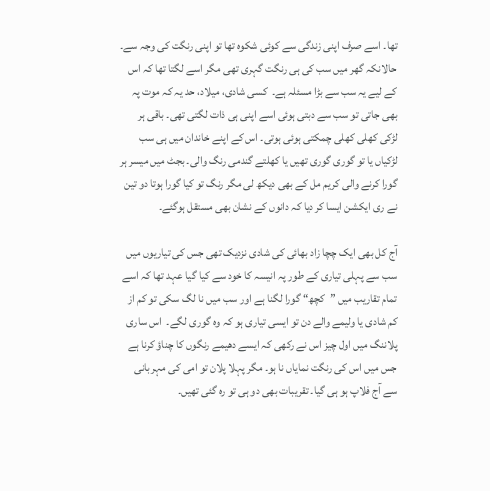تھا۔ اسے صرف اپنی زندگی سے کوئی شکوہ تھا تو اپنی رنگت کی وجہ سے۔  حالانکہ گھر میں سب کی ہی رنگت گہری تھی مگر اسے لگتا تھا کہ اس کے لیے یہ سب سے بڑا مسئلہ ہے۔  کسی شادی، میلاد، حد یہ کہ موت پہ بھی جاتی تو سب سے دبتی ہوئی اسے اپنی ہی ذات لگتی تھی۔ باقی ہر لڑکی کھلی کھلی چمکتی ہوئی ہوتی۔ اس کے اپنے خاندان میں ہی سب لڑکیاں یا تو گوری گوری تھیں یا کھلتے گندمی رنگ والی۔ بجٹ میں میسر ہر گورا کرنے والی کریم مل کے بھی دیکھ لی مگر رنگ تو کیا گورا ہوتا دو تین نے ری ایکشن ایسا کر دیا کہ دانوں کے نشان بھی مستقل ہوگئے۔

آج کل بھی ایک چچا زاد بھائی کی شادی نزدیک تھی جس کی تیاریوں میں سب سے پہلی تیاری کے طور پہ انیسہ کا خود سے کیا گیا عہد تھا کہ اسے تمام تقاریب میں ”کچھ“ گورا لگنا ہے اور سب میں نا لگ سکی تو کم از کم شادی یا ولیمے والے دن تو ایسی تیاری ہو کہ وہ گوری لگے۔  اس ساری پلاننگ میں اول چیز اس نے رکھی کہ ایسے دھیمے رنگوں کا چناؤ کرنا ہے جس میں اس کی رنگت نمایاں نا ہو۔ مگر پہلا پلان تو امی کی مہربانی سے آج فلاپ ہو ہی گیا۔ تقریبات بھی دو ہی تو رہ گئی تھیں۔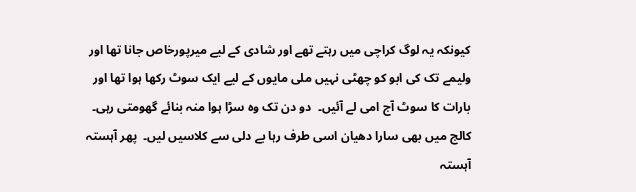کیونکہ یہ لوگ کراچی میں رہتے تھے اور شادی کے لیے میرپورخاص جانا تھا اور ولیمے تک کی ابو کو چھٹی نہیں ملی مایوں کے لیے ایک سوٹ رکھا ہوا تھا اور بارات کا سوٹ آج امی لے آئیں۔  دو دن تک وہ سڑا ہوا منہ بنائے گھومتی رہی۔ کالج میں بھی سارا دھیان اسی طرف رہا بے دلی سے کلاسیں لیں۔  پھر آہستہ آہستہ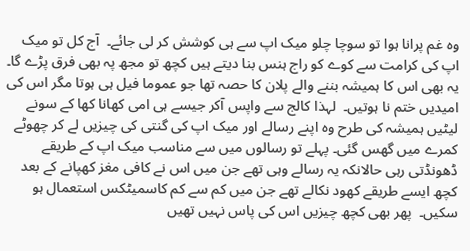وہ غم پرانا ہوا تو سوچا چلو میک اپ سے ہی کوشش کر لی جائے۔  آج کل تو میک اپ کی کرامت سے کوے کو راج ہنس بنا دیتے ہیں کچھ تو مجھ پہ بھی فرق پڑے گا۔ یہ بھی اس کا ہمیشہ بننے والے پلان کا حصہ تھا جو عموما فیل ہی ہوتا مگر اس کی امیدیں ختم نا ہوتیں۔  لہذا کالج سے واپس آکر جیسے ہی امی کھانا کھا کے سونے لیٹیں ہمیشہ کی طرح وہ اپنے رسالے اور میک اپ کی گنتی کی چیزیں لے کر چھوٹے کمرے میں گھس گئی۔ پہلے تو رسالوں میں سے مناسب میک اپ کے طریقے ڈھونڈتی رہی حالانکہ یہ رسالے وہی تھے جن میں اس نے کافی مغز کھپانے کے بعد کچھ ایسے طریقے کھود نکالے تھے جن میں کم سے کم کاسمیٹکس استعمال ہو سکیں۔  پھر بھی کچھ چیزیں اس کی پاس نہیں تھیں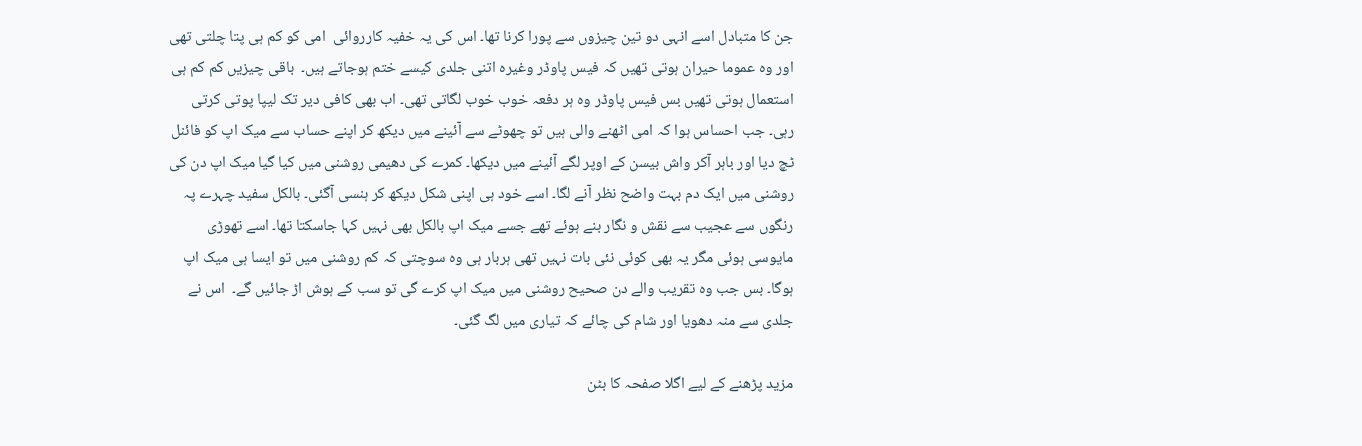جن کا متبادل اسے انہی دو تین چیزوں سے پورا کرنا تھا۔ اس کی یہ خفیہ کارروائی  امی کو کم ہی پتا چلتی تھی اور وہ عموما حیران ہوتی تھیں کہ فیس پاوڈر وغیرہ اتنی جلدی کیسے ختم ہوجاتے ہیں۔  باقی چیزیں کم کم ہی استعمال ہوتی تھیں بس فیس پاوڈر وہ ہر دفعہ خوب خوب لگاتی تھی۔ اب بھی کافی دیر تک لیپا پوتی کرتی رہی۔ جب احساس ہوا کہ امی اٹھنے والی ہیں تو چھوٹے سے آئینے میں دیکھ کر اپنے حساب سے میک اپ کو فائنل ٹچ دیا اور باہر آکر واش بیسن کے اوپر لگے آئینے میں دیکھا۔ کمرے کی دھیمی روشنی میں کیا گیا میک اپ دن کی روشنی میں ایک دم بہت واضح نظر آنے لگا۔ اسے خود ہی اپنی شکل دیکھ کر ہنسی آگئی۔ بالکل سفید چہرے پہ رنگوں سے عجیب سے نقش و نگار بنے ہوئے تھے جسے میک اپ بالکل بھی نہیں کہا جاسکتا تھا۔ اسے تھوڑی مایوسی ہوئی مگر یہ بھی کوئی نئی بات نہیں تھی ہربار ہی وہ سوچتی کہ کم روشنی میں تو ایسا ہی میک اپ ہوگا۔ بس جب وہ تقریب والے دن صحیح روشنی میں میک اپ کرے گی تو سب کے ہوش اڑ جائیں گے۔  اس نے جلدی سے منہ دھویا اور شام کی چائے کہ تیاری میں لگ گئی۔

مزید پڑھنے کے لیے اگلا صفحہ کا بٹن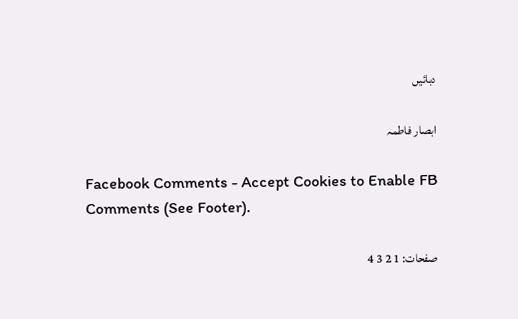دبائیں

ابصار فاطمہ

Facebook Comments - Accept Cookies to Enable FB Comments (See Footer).

صفحات: 1 2 3 4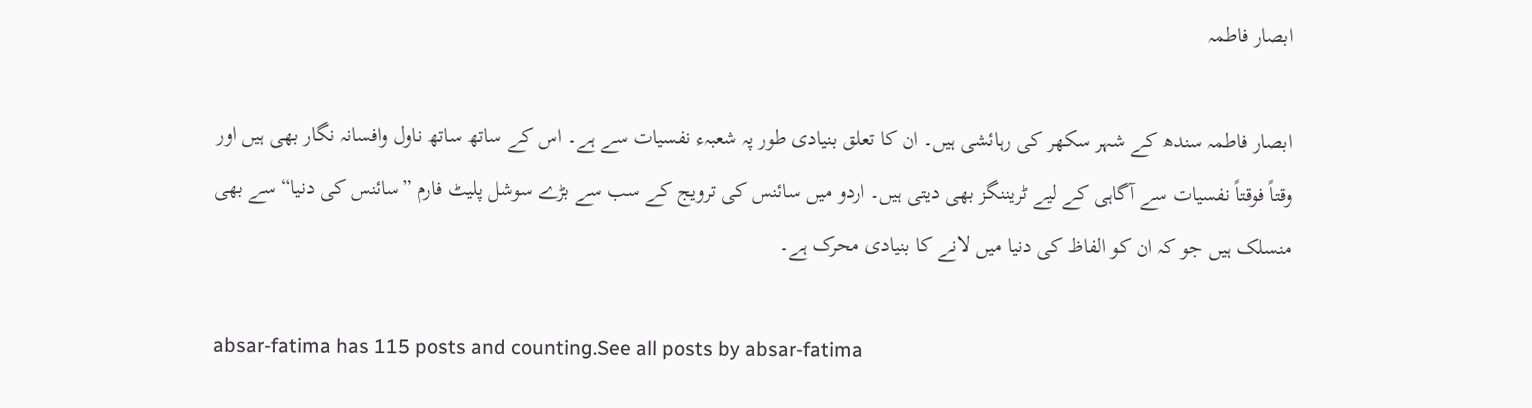ابصار فاطمہ

ابصار فاطمہ سندھ کے شہر سکھر کی رہائشی ہیں۔ ان کا تعلق بنیادی طور پہ شعبہء نفسیات سے ہے۔ اس کے ساتھ ساتھ ناول وافسانہ نگار بھی ہیں اور وقتاً فوقتاً نفسیات سے آگاہی کے لیے ٹریننگز بھی دیتی ہیں۔ اردو میں سائنس کی ترویج کے سب سے بڑے سوشل پلیٹ فارم ”سائنس کی دنیا“ سے بھی منسلک ہیں جو کہ ان کو الفاظ کی دنیا میں لانے کا بنیادی محرک ہے۔

absar-fatima has 115 posts and counting.See all posts by absar-fatima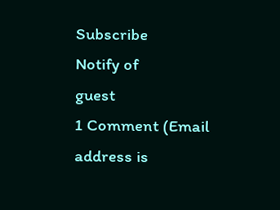Subscribe
Notify of
guest
1 Comment (Email address is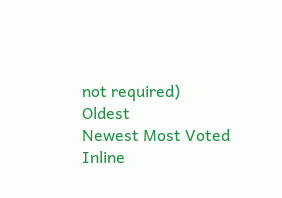not required)
Oldest
Newest Most Voted
Inline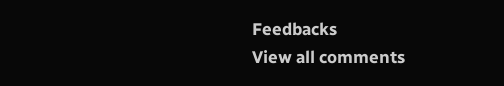Feedbacks
View all comments